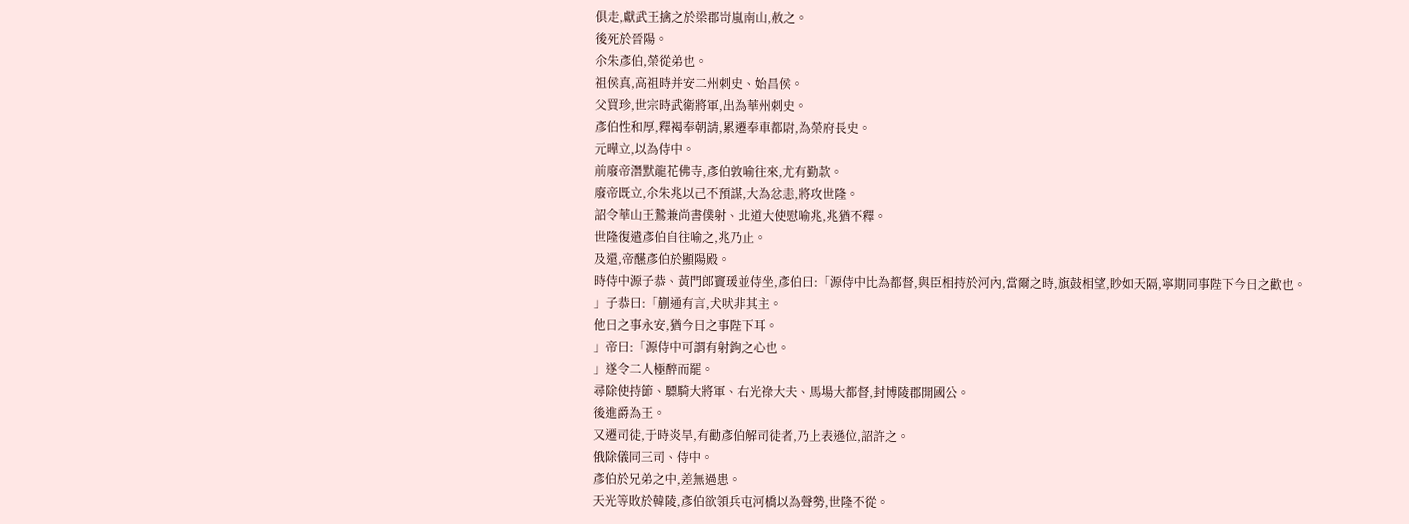俱走,獻武王擒之於梁郡岢嵐南山,赦之。
後死於晉陽。
尒朱彥伯,榮從弟也。
祖侯真,高祖時并安二州刺史、始昌侯。
父買珍,世宗時武衛將軍,出為華州刺史。
彥伯性和厚,釋褐奉朝請,累遷奉車都尉,為榮府長史。
元曄立,以為侍中。
前廢帝潛默龍花佛寺,彥伯敦喻往來,尤有勤款。
廢帝既立,尒朱兆以己不預謀,大為忿恚,將攻世隆。
詔令華山王鷙兼尚書僕射、北道大使慰喻兆,兆猶不釋。
世隆復遣彥伯自往喻之,兆乃止。
及還,帝醼彥伯於顯陽殿。
時侍中源子恭、黃門郎竇瑗並侍坐,彥伯曰:「源侍中比為都督,與臣相持於河內,當爾之時,旗鼓相望,眇如天隔,寧期同事陛下今日之歡也。
」子恭曰:「蒯通有言,犬吠非其主。
他日之事永安,猶今日之事陛下耳。
」帝曰:「源侍中可謂有射鉤之心也。
」遂令二人極醉而罷。
尋除使持節、驃騎大將軍、右光祿大夫、馬場大都督,封博陵郡開國公。
後進爵為王。
又遷司徒,于時炎旱,有勸彥伯解司徒者,乃上表遜位,詔許之。
俄除儀同三司、侍中。
彥伯於兄弟之中,差無過患。
天光等敗於韓陵,彥伯欲領兵屯河橋以為聲勢,世隆不從。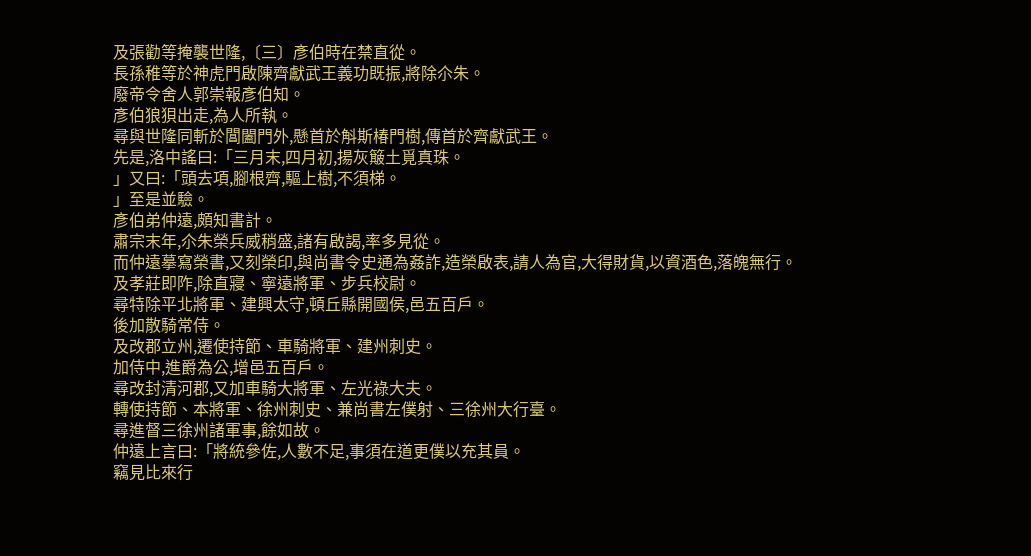及張勸等掩襲世隆,〔三〕彥伯時在禁直從。
長孫稚等於神虎門啟陳齊獻武王義功既振,將除尒朱。
廢帝令舍人郭崇報彥伯知。
彥伯狼狽出走,為人所執。
尋與世隆同斬於閶闔門外,懸首於斛斯椿門樹,傳首於齊獻武王。
先是,洛中謠曰:「三月末,四月初,揚灰簸土覓真珠。
」又曰:「頭去項,腳根齊,驅上樹,不須梯。
」至是並驗。
彥伯弟仲遠,頗知書計。
肅宗末年,尒朱榮兵威稍盛,諸有啟謁,率多見從。
而仲遠摹寫榮書,又刻榮印,與尚書令史通為姦詐,造榮啟表,請人為官,大得財貨,以資酒色,落魄無行。
及孝莊即阼,除直寢、寧遠將軍、步兵校尉。
尋特除平北將軍、建興太守,頓丘縣開國侯,邑五百戶。
後加散騎常侍。
及改郡立州,遷使持節、車騎將軍、建州刺史。
加侍中,進爵為公,增邑五百戶。
尋改封清河郡,又加車騎大將軍、左光祿大夫。
轉使持節、本將軍、徐州刺史、兼尚書左僕射、三徐州大行臺。
尋進督三徐州諸軍事,餘如故。
仲遠上言曰:「將統參佐,人數不足,事須在道更僕以充其員。
竊見比來行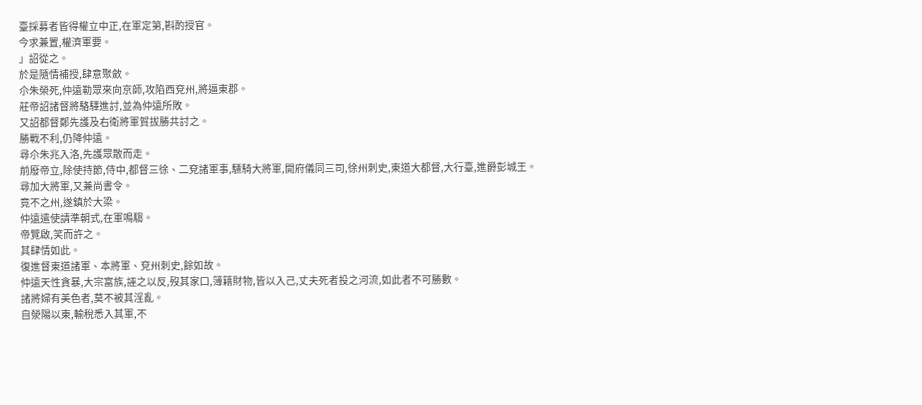臺採募者皆得權立中正,在軍定第,斟酌授官。
今求兼置,權濟軍要。
」詔從之。
於是隨情補授,肆意聚斂。
尒朱榮死,仲遠勒眾來向京師,攻陷西兗州,將逼東郡。
莊帝詔諸督將駱驛進討,並為仲遠所敗。
又詔都督鄭先護及右衛將軍賀拔勝共討之。
勝戰不利,仍降仲遠。
尋尒朱兆入洛,先護眾散而走。
前廢帝立,除使持節,侍中,都督三徐、二兗諸軍事,驃騎大將軍,開府儀同三司,徐州刺史,東道大都督,大行臺,進爵彭城王。
尋加大將軍,又兼尚書令。
竟不之州,遂鎮於大梁。
仲遠遣使請準朝式,在軍鳴騶。
帝覽啟,笑而許之。
其肆情如此。
復進督東道諸軍、本將軍、兗州刺史,餘如故。
仲遠天性貪暴,大宗富族,誣之以反,歿其家口,簿籍財物,皆以入己,丈夫死者投之河流,如此者不可勝數。
諸將婦有美色者,莫不被其淫亂。
自滎陽以東,輸稅悉入其軍,不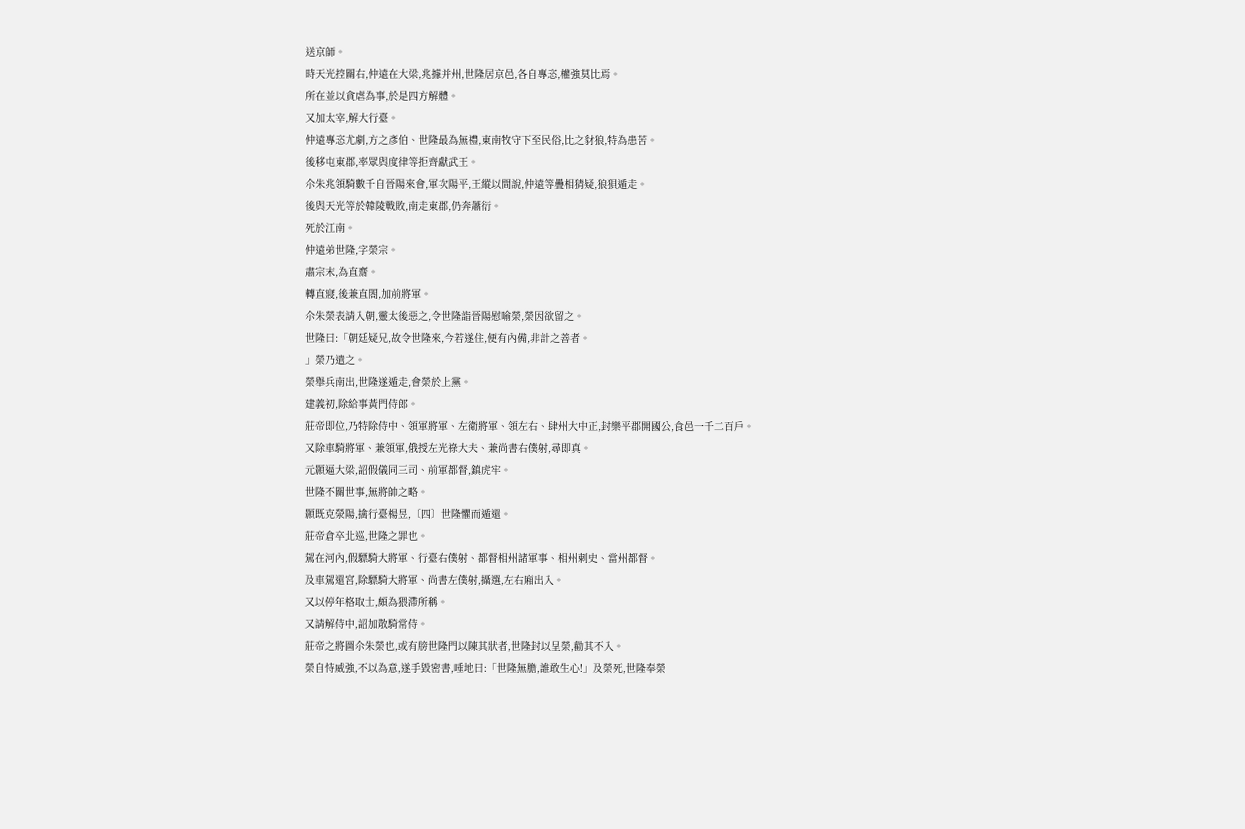送京師。
時天光控關右,仲遠在大梁,兆據并州,世隆居京邑,各自專恣,權強莫比焉。
所在並以貪虐為事,於是四方解體。
又加太宰,解大行臺。
仲遠專恣尤劇,方之彥伯、世隆最為無禮,東南牧守下至民俗,比之豺狼,特為患苦。
後移屯東郡,率眾與度律等拒齊獻武王。
尒朱兆領騎數千自晉陽來會,軍次陽平,王縱以間說,仲遠等疊相猜疑,狼狽遁走。
後與天光等於韓陵戰敗,南走東郡,仍奔蕭衍。
死於江南。
仲遠弟世隆,字榮宗。
肅宗末,為直齋。
轉直寢,後兼直閤,加前將軍。
尒朱榮表請入朝,靈太後惡之,令世隆詣晉陽慰喻榮,榮因欲留之。
世隆曰:「朝廷疑兄,故令世隆來,今若遂住,便有內備,非計之善者。
」榮乃遣之。
榮舉兵南出,世隆遂遁走,會榮於上黨。
建義初,除給事黃門侍郎。
莊帝即位,乃特除侍中、領軍將軍、左衛將軍、領左右、肆州大中正,封樂平郡開國公,食邑一千二百戶。
又除車騎將軍、兼領軍,俄授左光祿大夫、兼尚書右僕射,尋即真。
元顥逼大梁,詔假儀同三司、前軍都督,鎮虎牢。
世隆不關世事,無將帥之略。
顥既克滎陽,擒行臺楊昱,〔四〕世隆懼而遁還。
莊帝倉卒北巡,世隆之罪也。
駕在河內,假驃騎大將軍、行臺右僕射、都督相州諸軍事、相州刺史、當州都督。
及車駕還宮,除驃騎大將軍、尚書左僕射,攝選,左右廂出入。
又以停年格取士,頗為猥滯所稱。
又請解侍中,詔加散騎常侍。
莊帝之將圖尒朱榮也,或有牓世隆門以陳其狀者,世隆封以呈榮,勸其不入。
榮自恃威強,不以為意,遂手毀密書,唾地曰:「世隆無膽,誰敢生心!」及榮死,世隆奉榮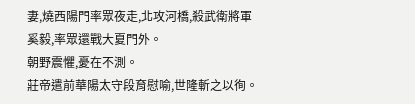妻,燒西陽門率眾夜走,北攻河橋,殺武衛將軍奚毅,率眾還戰大夏門外。
朝野震懼,憂在不測。
莊帝遣前華陽太守段育慰喻,世隆斬之以徇。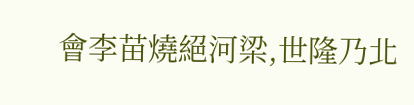會李苗燒絕河梁,世隆乃北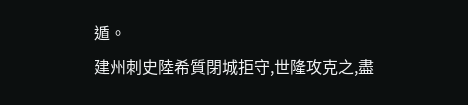遁。
建州刺史陸希質閉城拒守,世隆攻克之,盡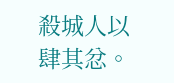殺城人以肆其忿。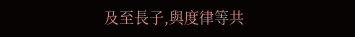及至長子,與度律等共